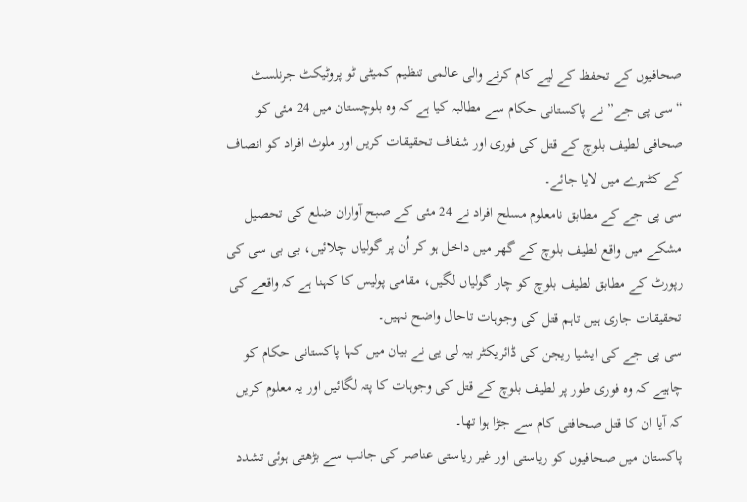صحافیوں کے تحفظ کے لیے کام کرنے والی عالمی تنظیم کمیٹی ٹو پروٹیکٹ جرنلسٹ “سی پی جے” نے پاکستانی حکام سے مطالبہ کیا ہے کہ وہ بلوچستان میں 24 مئی کو صحافی لطیف بلوچ کے قتل کی فوری اور شفاف تحقیقات کریں اور ملوث افراد کو انصاف کے کٹہرے میں لایا جائے۔
سی پی جے کے مطابق نامعلوم مسلح افراد نے 24 مئی کے صبح آواران ضلع کی تحصیل مشکے میں واقع لطیف بلوچ کے گھر میں داخل ہو کر اُن پر گولیاں چلائیں، بی بی سی کی رپورٹ کے مطابق لطیف بلوچ کو چار گولیاں لگیں، مقامی پولیس کا کہنا ہے کہ واقعے کی تحقیقات جاری ہیں تاہم قتل کی وجوہات تاحال واضح نہیں۔
سی پی جے کی ایشیا ریجن کی ڈائریکٹر بیہ لی یی نے بیان میں کہا پاکستانی حکام کو چاہیے کہ وہ فوری طور پر لطیف بلوچ کے قتل کی وجوہات کا پتہ لگائیں اور یہ معلوم کریں کہ آیا ان کا قتل صحافتی کام سے جڑا ہوا تھا۔
پاکستان میں صحافیوں کو ریاستی اور غیر ریاستی عناصر کی جانب سے بڑھتی ہوئی تشدد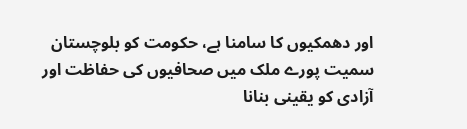اور دھمکیوں کا سامنا ہے، حکومت کو بلوچستان سمیت پورے ملک میں صحافیوں کی حفاظت اور آزادی کو یقینی بنانا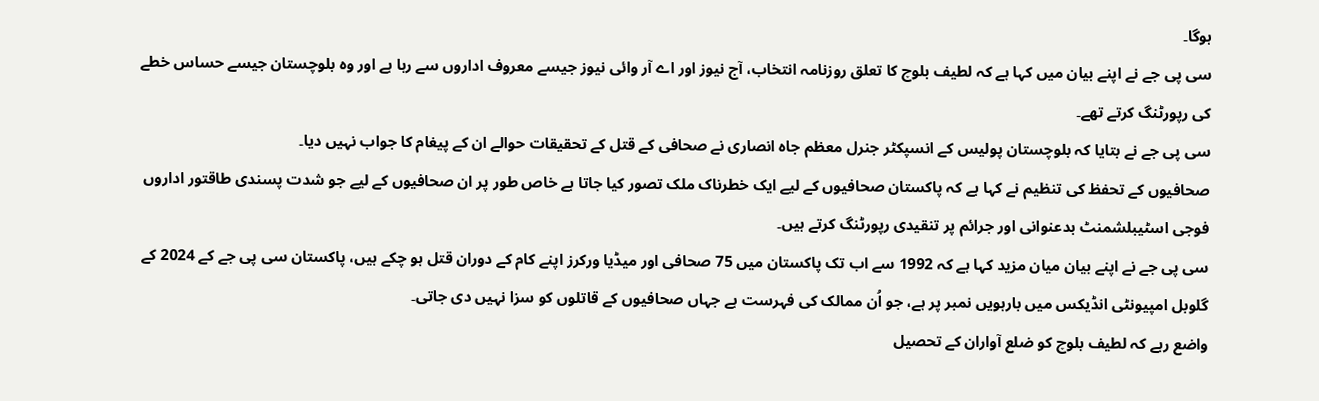ہوگا۔
سی پی جے نے اپنے بیان میں کہا ہے کہ لطیف بلوچ کا تعلق روزنامہ انتخاب، آج نیوز اور اے آر وائی نیوز جیسے معروف اداروں سے رہا ہے اور وہ بلوچستان جیسے حساس خطے کی رپورٹنگ کرتے تھے۔
سی پی جے نے بتایا کہ بلوچستان پولیس کے انسپکٹر جنرل معظم جاہ انصاری نے صحافی کے قتل کے تحقیقات حوالے ان کے پیغام کا جواب نہیں دیا۔
صحافیوں کے تحفظ کی تنظیم نے کہا ہے کہ پاکستان صحافیوں کے لیے ایک خطرناک ملک تصور کیا جاتا ہے خاص طور پر ان صحافیوں کے لیے جو شدت پسندی طاقتور اداروں فوجی اسٹیبلشمنٹ بدعنوانی اور جرائم پر تنقیدی رپورٹنگ کرتے ہیں۔
سی پی جے نے اپنے بیان میان مزید کہا ہے کہ 1992 سے اب تک پاکستان میں 75 صحافی اور میڈیا ورکرز اپنے کام کے دوران قتل ہو چکے ہیں، پاکستان سی پی جے کے 2024 کے گلوبل امپیونٹی انڈیکس میں بارہویں نمبر پر ہے، جو اُن ممالک کی فہرست ہے جہاں صحافیوں کے قاتلوں کو سزا نہیں دی جاتی۔
واضع رہے کہ لطیف بلوچ کو ضلع آواران کے تحصیل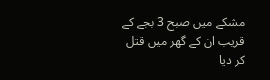مشکے میں صبح 3 بجے کے قریب ان کے گھر میں قتل کر دیا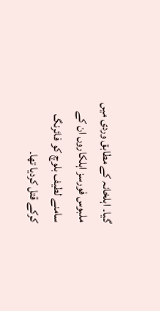گیا۔ اہلخانہ کے مطابق وردی میں ملبوس فورسز اہلکاروں ان کے سامنے لطیف بلوچ کو فائرنگ کرکے قتل کردیا تھا۔